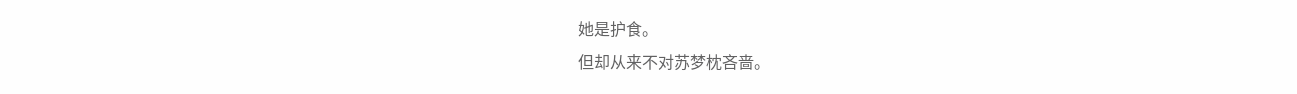她是护食。
但却从来不对苏梦枕吝啬。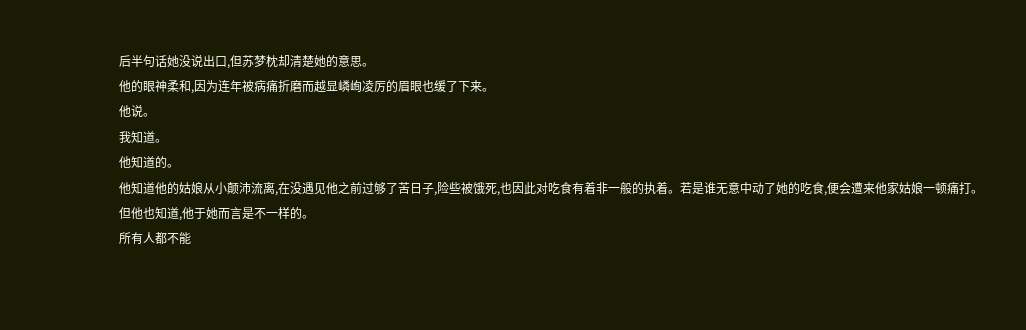后半句话她没说出口,但苏梦枕却清楚她的意思。
他的眼神柔和,因为连年被病痛折磨而越显嶙峋凌厉的眉眼也缓了下来。
他说。
我知道。
他知道的。
他知道他的姑娘从小颠沛流离,在没遇见他之前过够了苦日子,险些被饿死,也因此对吃食有着非一般的执着。若是谁无意中动了她的吃食,便会遭来他家姑娘一顿痛打。
但他也知道,他于她而言是不一样的。
所有人都不能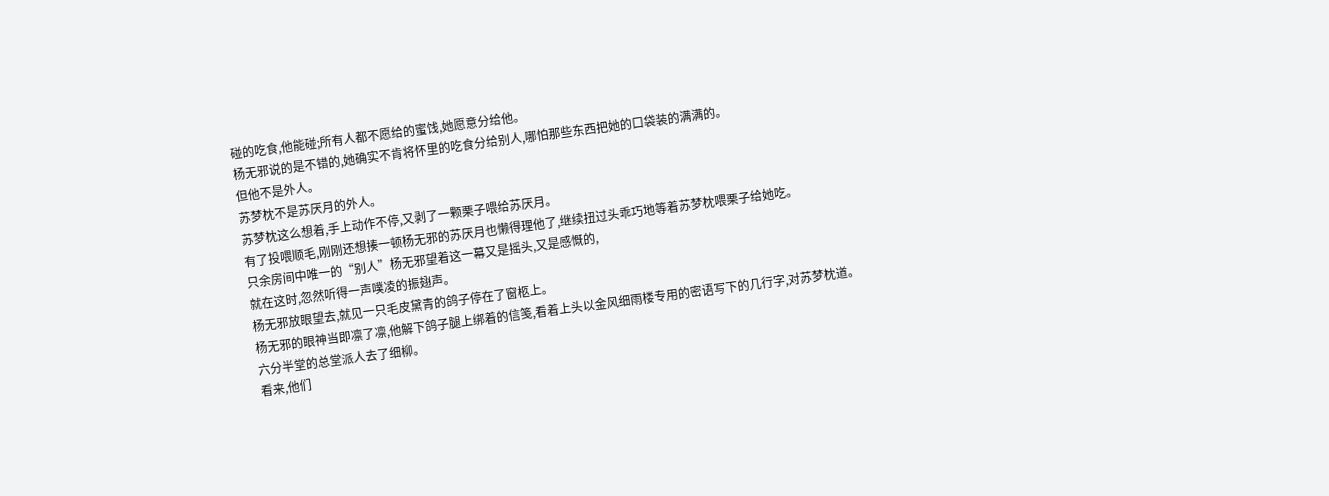碰的吃食,他能碰;所有人都不愿给的蜜饯,她愿意分给他。
杨无邪说的是不错的,她确实不肯将怀里的吃食分给别人,哪怕那些东西把她的口袋装的满满的。
但他不是外人。
苏梦枕不是苏厌月的外人。
苏梦枕这么想着,手上动作不停,又剥了一颗栗子喂给苏厌月。
有了投喂顺毛,刚刚还想揍一顿杨无邪的苏厌月也懒得理他了,继续扭过头乖巧地等着苏梦枕喂栗子给她吃。
只余房间中唯一的“别人”杨无邪望着这一幕又是摇头,又是感慨的,
就在这时,忽然听得一声噗凌的振翅声。
杨无邪放眼望去,就见一只毛皮黛青的鸽子停在了窗柩上。
杨无邪的眼神当即凛了凛,他解下鸽子腿上绑着的信笺,看着上头以金风细雨楼专用的密语写下的几行字,对苏梦枕道。
六分半堂的总堂派人去了细柳。
看来,他们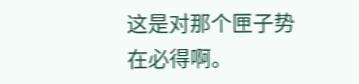这是对那个匣子势在必得啊。